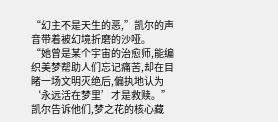“幻主不是天生的恶,”凯尔的声音带着被幻境折磨的沙哑。
“她曾是某个宇宙的治愈师,能编织美梦帮助人们忘记痛苦,却在目睹一场文明灭绝后,偏执地认为‘永远活在梦里’才是救赎。”
凯尔告诉他们,梦之花的核心藏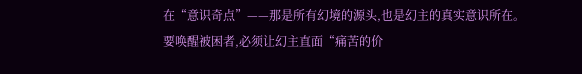在“意识奇点”——那是所有幻境的源头,也是幻主的真实意识所在。
要唤醒被困者,必须让幻主直面“痛苦的价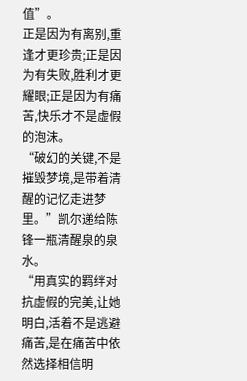值”。
正是因为有离别,重逢才更珍贵;正是因为有失败,胜利才更耀眼;正是因为有痛苦,快乐才不是虚假的泡沫。
“破幻的关键,不是摧毁梦境,是带着清醒的记忆走进梦里。”凯尔递给陈锋一瓶清醒泉的泉水。
“用真实的羁绊对抗虚假的完美,让她明白,活着不是逃避痛苦,是在痛苦中依然选择相信明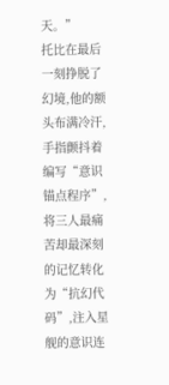天。”
托比在最后一刻挣脱了幻境,他的额头布满冷汗,手指颤抖着编写“意识锚点程序”,将三人最痛苦却最深刻的记忆转化为“抗幻代码”,注入星舰的意识连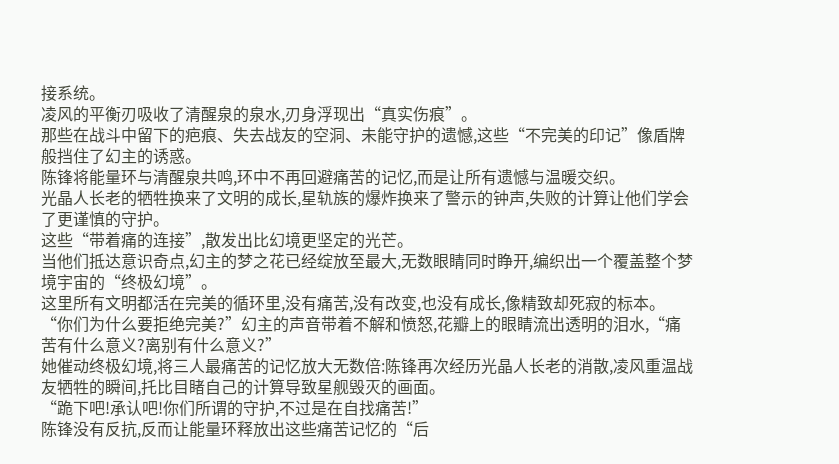接系统。
凌风的平衡刃吸收了清醒泉的泉水,刃身浮现出“真实伤痕”。
那些在战斗中留下的疤痕、失去战友的空洞、未能守护的遗憾,这些“不完美的印记”像盾牌般挡住了幻主的诱惑。
陈锋将能量环与清醒泉共鸣,环中不再回避痛苦的记忆,而是让所有遗憾与温暖交织。
光晶人长老的牺牲换来了文明的成长,星轨族的爆炸换来了警示的钟声,失败的计算让他们学会了更谨慎的守护。
这些“带着痛的连接”,散发出比幻境更坚定的光芒。
当他们抵达意识奇点,幻主的梦之花已经绽放至最大,无数眼睛同时睁开,编织出一个覆盖整个梦境宇宙的“终极幻境”。
这里所有文明都活在完美的循环里,没有痛苦,没有改变,也没有成长,像精致却死寂的标本。
“你们为什么要拒绝完美?”幻主的声音带着不解和愤怒,花瓣上的眼睛流出透明的泪水,“痛苦有什么意义?离别有什么意义?”
她催动终极幻境,将三人最痛苦的记忆放大无数倍:陈锋再次经历光晶人长老的消散,凌风重温战友牺牲的瞬间,托比目睹自己的计算导致星舰毁灭的画面。
“跪下吧!承认吧!你们所谓的守护,不过是在自找痛苦!”
陈锋没有反抗,反而让能量环释放出这些痛苦记忆的“后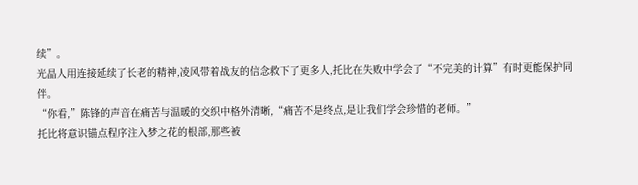续”。
光晶人用连接延续了长老的精神,凌风带着战友的信念救下了更多人,托比在失败中学会了“不完美的计算”有时更能保护同伴。
“你看,”陈锋的声音在痛苦与温暖的交织中格外清晰,“痛苦不是终点,是让我们学会珍惜的老师。”
托比将意识锚点程序注入梦之花的根部,那些被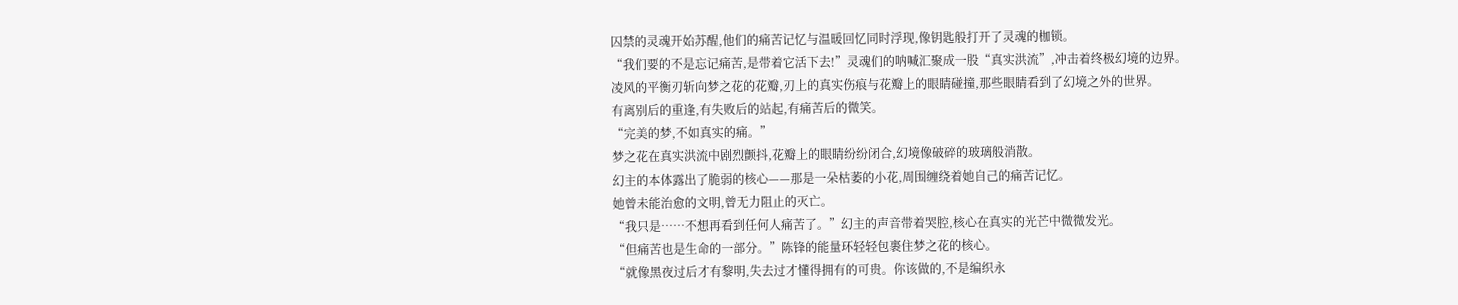囚禁的灵魂开始苏醒,他们的痛苦记忆与温暖回忆同时浮现,像钥匙般打开了灵魂的枷锁。
“我们要的不是忘记痛苦,是带着它活下去!”灵魂们的呐喊汇聚成一股“真实洪流”,冲击着终极幻境的边界。
凌风的平衡刃斩向梦之花的花瓣,刃上的真实伤痕与花瓣上的眼睛碰撞,那些眼睛看到了幻境之外的世界。
有离别后的重逢,有失败后的站起,有痛苦后的微笑。
“完美的梦,不如真实的痛。”
梦之花在真实洪流中剧烈颤抖,花瓣上的眼睛纷纷闭合,幻境像破碎的玻璃般消散。
幻主的本体露出了脆弱的核心——那是一朵枯萎的小花,周围缠绕着她自己的痛苦记忆。
她曾未能治愈的文明,曾无力阻止的灭亡。
“我只是……不想再看到任何人痛苦了。”幻主的声音带着哭腔,核心在真实的光芒中微微发光。
“但痛苦也是生命的一部分。”陈锋的能量环轻轻包裹住梦之花的核心。
“就像黑夜过后才有黎明,失去过才懂得拥有的可贵。你该做的,不是编织永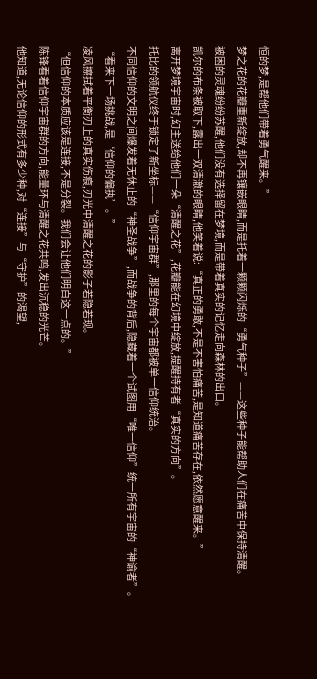恒的梦,是帮他们带着勇气醒来。”
梦之花的花瓣重新绽放,却不再镶嵌眼睛,而是托着一颗颗闪烁的“勇气种子”——这些种子能帮助人们在痛苦中保持清醒。
被困的灵魂纷纷苏醒,他们没有选择留在梦境,而是带着真实的记忆走向森林的出口。
凯尔的布条被取下,露出一双清澈的眼睛,他笑着说:“真正的勇敢,不是不害怕痛苦,是知道痛苦存在,依然愿意醒来。”
离开梦境宇宙时,幻主送给他们一朵“清醒之花”,花瓣能在幻境中绽放,提醒持有者“真实的方向”。
托比的领航仪终于锁定了新坐标——“信仰宇宙群”,那里的每个宇宙都被单一信仰统治。
不同信仰的文明之间爆发着无休止的“神圣战争”,而战争的背后,隐藏着一个试图用“唯一信仰”统一所有宇宙的“神谕者”。
“看来下一场挑战,是‘信仰的偏执’。”
凌风擦拭着平衡刃上的真实伤痕,刃光中清醒之花的影子若隐若现。
“但信仰的本质应该是连接,不是分裂。我们会让他们明白这一点的。”
陈锋看着信仰宇宙群的方向,能量环与清醒之花共鸣,发出沉稳的光芒。
他知道,无论信仰的形式有多少种,对“连接”与“守护”的渴望,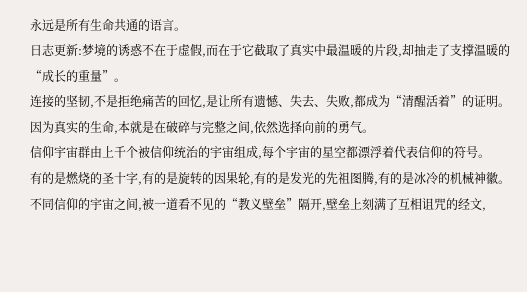永远是所有生命共通的语言。
日志更新:梦境的诱惑不在于虚假,而在于它截取了真实中最温暖的片段,却抽走了支撑温暖的“成长的重量”。
连接的坚韧,不是拒绝痛苦的回忆,是让所有遗憾、失去、失败,都成为“清醒活着”的证明。
因为真实的生命,本就是在破碎与完整之间,依然选择向前的勇气。
信仰宇宙群由上千个被信仰统治的宇宙组成,每个宇宙的星空都漂浮着代表信仰的符号。
有的是燃烧的圣十字,有的是旋转的因果轮,有的是发光的先祖图腾,有的是冰冷的机械神徽。
不同信仰的宇宙之间,被一道看不见的“教义壁垒”隔开,壁垒上刻满了互相诅咒的经文,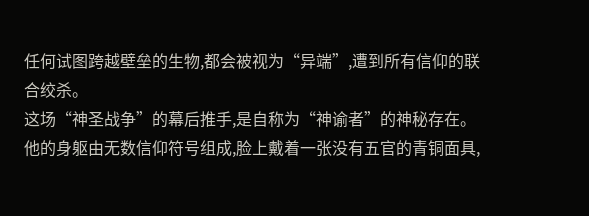任何试图跨越壁垒的生物,都会被视为“异端”,遭到所有信仰的联合绞杀。
这场“神圣战争”的幕后推手,是自称为“神谕者”的神秘存在。
他的身躯由无数信仰符号组成,脸上戴着一张没有五官的青铜面具,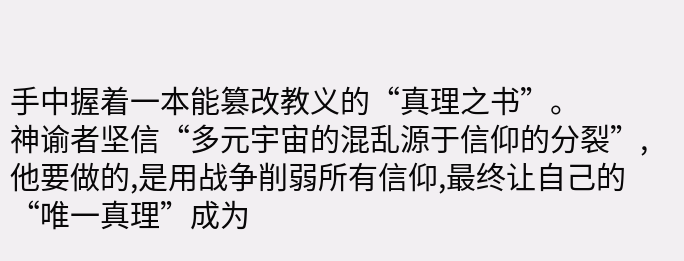手中握着一本能篡改教义的“真理之书”。
神谕者坚信“多元宇宙的混乱源于信仰的分裂”,他要做的,是用战争削弱所有信仰,最终让自己的“唯一真理”成为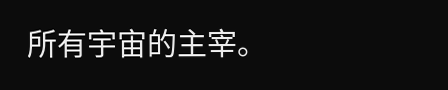所有宇宙的主宰。